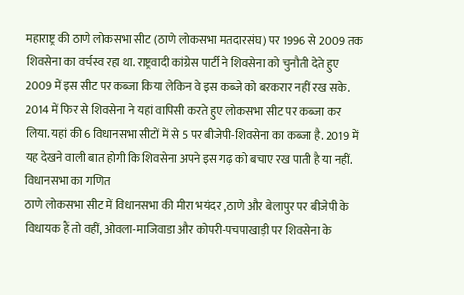महाराष्ट्र की ठाणे लोकसभा सीट (ठाणे लोकसभा मतदारसंघ) पर 1996 से 2009 तक शिवसेना का वर्चस्व रहा था. राष्ट्रवादी कांग्रेस पार्टी ने शिवसेना को चुनौती देते हुए 2009 में इस सीट पर कब्जा किया लेकिन वे इस कब्जे को बरकरार नहीं रख सके. 2014 में फिर से शिवसेना ने यहां वापिसी करते हुए लोकसभा सीट पर कब्जा कर लिया. यहां की 6 विधानसभा सीटों में से 5 पर बीजेपी-शिवसेना का कब्जा है. 2019 में यह देखने वाली बात होगी कि शिवसेना अपने इस गढ़ को बचाए रख पाती है या नहीं.
विधानसभा का गणित
ठाणे लोकसभा सीट में विधानसभा की मीरा भयंदर ,ठाणे और बेलापुर पर बीजेपी के विधायक हैं तो वहीं, ओवला-माजिवाडा और कोपरी-पचपाखाड़ी पर शिवसेना के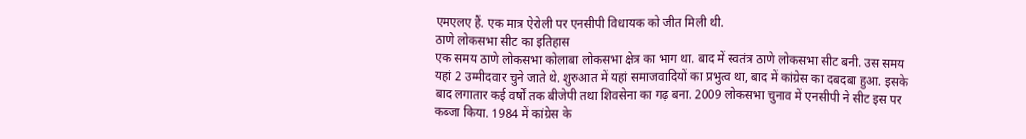एमएलए हैं. एक मात्र ऐरोली पर एनसीपी विधायक को जीत मिली थी.
ठाणे लोकसभा सीट का इतिहास
एक समय ठाणे लोकसभा कोलाबा लोकसभा क्षेत्र का भाग था. बाद में स्वतंत्र ठाणे लोकसभा सीट बनी. उस समय यहां 2 उम्मीदवार चुने जाते थे. शुरुआत में यहां समाजवादियों का प्रभुत्व था, बाद में कांग्रेस का दबदबा हुआ. इसके बाद लगातार कई वर्षों तक बीजेपी तथा शिवसेना का गढ़ बना. 2009 लोकसभा चुनाव में एनसीपी ने सीट इस पर कब्जा किया. 1984 में कांग्रेस के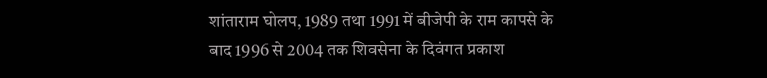शांताराम घोलप, 1989 तथा 1991 में बीजेपी के राम कापसे के बाद 1996 से 2004 तक शिवसेना के दिवंगत प्रकाश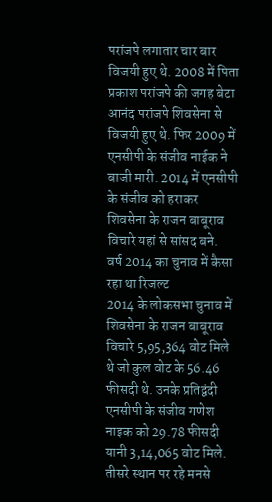परांजपे लगातार चार बार विजयी हुए थे. 2008 में पिता प्रकाश परांजपे की जगह बेटा आनंद परांजपे शिवसेना से विजयी हुए थे. फिर 2009 में एनसीपी के संजीव नाईक ने बाजी मारी. 2014 में एनसीपी के संजीव को हराकर शिवसेना के राजन बाबूराव विचारे यहां से सांसद बने.
वर्ष 2014 का चुनाव में कैसा रहा था रिजल्ट
2014 के लोकसभा चुनाव में शिवसेना के राजन बाबूराव विचारे 5,95,364 वोट मिले थे जो कुल वोट के 56.46 फीसदी थे. उनके प्रतिद्वंदी एनसीपी के संजीव गणेश नाइक को 29.78 फीसदी यानी 3,14,065 वोट मिले. तीसरे स्थान पर रहे मनसे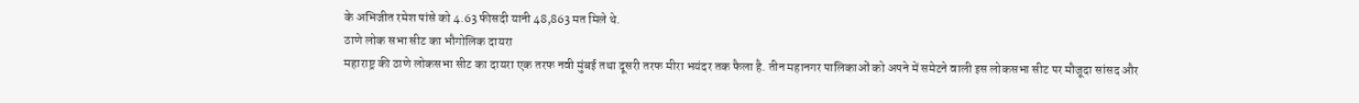के अभिजीत रमेश पांसे को 4.63 फीसदी यानी 48,863 मत मिले थे.
ठाणे लोक सभा सीट का भौगोलिक दायरा
महाराष्ट्र की ठाणे लोकसभा सीट का दायरा एक तरफ नवी मुंबई तथा दूसरी तरफ मीरा भयंदर तक फैला है. तीन महानगर पालिकाओं को अपने में समेटने वाली इस लोकसभा सीट पर मौजूदा सांसद और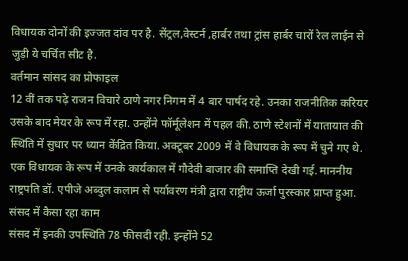विधायक दोनों की इज्जत दांव पर है. सेंट्रल,वेस्टर्न ,हार्बर तथा ट्रांस हार्बर चारों रेल लाईन से जुड़ी ये चर्चित सीट है.
वर्तमान सांसद का प्रोफाइल
12 वीं तक पढ़े राजन विचारे ठाणे नगर निगम में 4 बार पार्षद रहे. उनका राजनीतिक करियर उसके बाद मेयर के रूप में रहा. उन्होंने फॉर्मूलेशन में पहल की. ठाणे स्टेशनों में यातायात की स्थिति में सुधार पर ध्यान केंद्रित किया. अक्टूबर 2009 में वे विधायक के रूप में चुने गए थे. एक विधायक के रूप में उनके कार्यकाल में गौदेवी बाजार की समाप्ति देखी गई. माननीय राष्ट्रपति डॉ. एपीजे अब्दुल कलाम से पर्यावरण मंत्री द्वारा राष्ट्रीय ऊर्जा पुरस्कार प्राप्त हुआ.
संसद में कैसा रहा काम
संसद में इनकी उपस्थिति 78 फीसदी रही. इन्होंने 52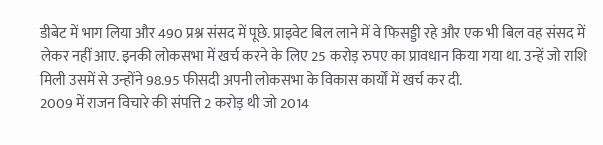डीबेट में भाग लिया और 490 प्रश्न संसद में पूछे. प्राइवेट बिल लाने में वे फिसड्डी रहे और एक भी बिल वह संसद में लेकर नहीं आए. इनकी लोकसभा में खर्च करने के लिए 25 करोड़ रुपए का प्रावधान किया गया था. उन्हें जो राशि मिली उसमें से उन्होंने 98.95 फीसदी अपनी लोकसभा के विकास कार्यों में खर्च कर दी.
2009 में राजन विचारे की संपत्ति 2 करोड़ थी जो 2014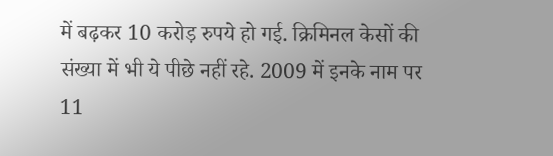में बढ़कर 10 करोड़ रुपये हो गई. क्रिमिनल केसों की संख्या में भी ये पीछे नहीं रहे. 2009 में इनके नाम पर 11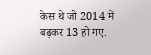केस थे जो 2014 में बढ़कर 13 हो गए.